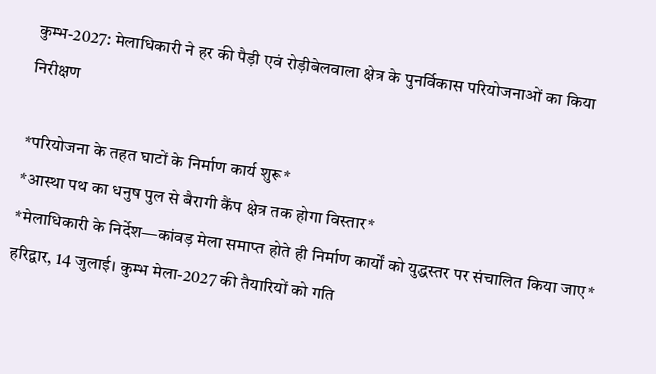कुम्भ-2027: मेलाधिकारी ने हर की पैड़ी एवं रोड़ीबेलवाला क्षेत्र के पुनर्विकास परियोजनाओं का किया निरीक्षण

*परियोजना के तहत घाटों के निर्माण कार्य शुरू*
*आस्था पथ का धनुष पुल से बैरागी कैंप क्षेत्र तक होगा विस्तार*
*मेलाधिकारी के निर्देश—कांवड़ मेला समाप्त होते ही निर्माण कार्यों को युद्धस्तर पर संचालित किया जाए*
हरिद्वार, 14 जुलाई। कुम्भ मेला-2027 की तैयारियों को गति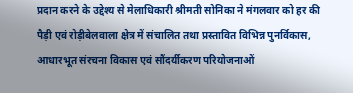प्रदान करने के उद्देश्य से मेलाधिकारी श्रीमती सोनिका ने मंगलवार को हर की पैड़ी एवं रोड़ीबेलवाला क्षेत्र में संचालित तथा प्रस्तावित विभिन्न पुनर्विकास, आधारभूत संरचना विकास एवं सौंदर्यीकरण परियोजनाओं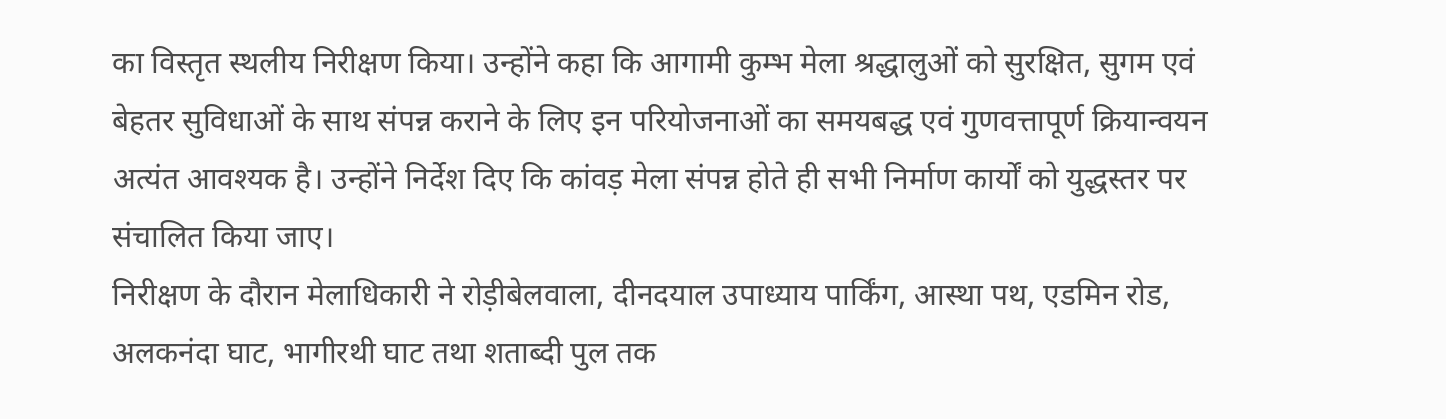का विस्तृत स्थलीय निरीक्षण किया। उन्होंने कहा कि आगामी कुम्भ मेला श्रद्धालुओं को सुरक्षित, सुगम एवं बेहतर सुविधाओं के साथ संपन्न कराने के लिए इन परियोजनाओं का समयबद्ध एवं गुणवत्तापूर्ण क्रियान्वयन अत्यंत आवश्यक है। उन्होंने निर्देश दिए कि कांवड़ मेला संपन्न होते ही सभी निर्माण कार्यों को युद्धस्तर पर संचालित किया जाए।
निरीक्षण के दौरान मेलाधिकारी ने रोड़ीबेलवाला, दीनदयाल उपाध्याय पार्किंग, आस्था पथ, एडमिन रोड, अलकनंदा घाट, भागीरथी घाट तथा शताब्दी पुल तक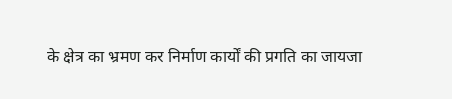के क्षेत्र का भ्रमण कर निर्माण कार्यों की प्रगति का जायजा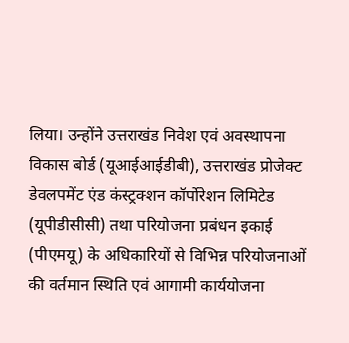लिया। उन्होंने उत्तराखंड निवेश एवं अवस्थापना विकास बोर्ड (यूआईआईडीबी), उत्तराखंड प्रोजेक्ट डेवलपमेंट एंड कंस्ट्रक्शन कॉर्पोरेशन लिमिटेड (यूपीडीसीसी) तथा परियोजना प्रबंधन इकाई (पीएमयू) के अधिकारियों से विभिन्न परियोजनाओं की वर्तमान स्थिति एवं आगामी कार्ययोजना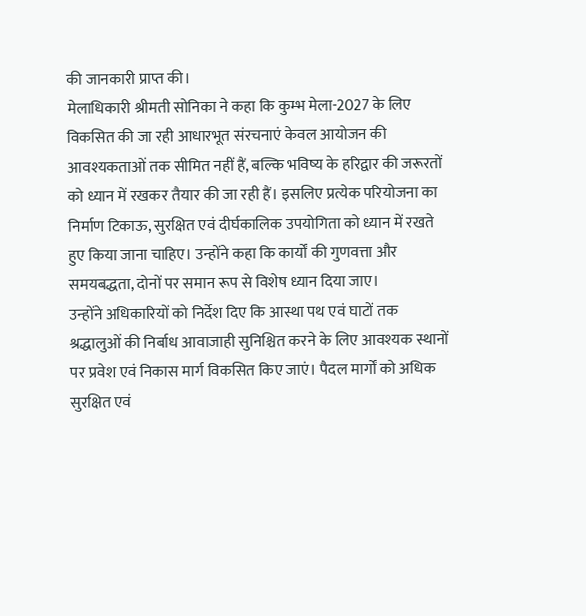की जानकारी प्राप्त की।
मेलाधिकारी श्रीमती सोनिका ने कहा कि कुम्भ मेला-2027 के लिए विकसित की जा रही आधारभूत संरचनाएं केवल आयोजन की आवश्यकताओं तक सीमित नहीं हैं, बल्कि भविष्य के हरिद्वार की जरूरतों को ध्यान में रखकर तैयार की जा रही हैं। इसलिए प्रत्येक परियोजना का निर्माण टिकाऊ, सुरक्षित एवं दीर्घकालिक उपयोगिता को ध्यान में रखते हुए किया जाना चाहिए। उन्होंने कहा कि कार्यों की गुणवत्ता और समयबद्धता, दोनों पर समान रूप से विशेष ध्यान दिया जाए।
उन्होंने अधिकारियों को निर्देश दिए कि आस्था पथ एवं घाटों तक श्रद्धालुओं की निर्बाध आवाजाही सुनिश्चित करने के लिए आवश्यक स्थानों पर प्रवेश एवं निकास मार्ग विकसित किए जाएं। पैदल मार्गों को अधिक सुरक्षित एवं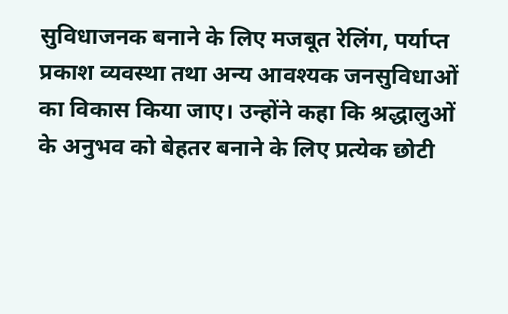सुविधाजनक बनाने के लिए मजबूत रेलिंग, पर्याप्त प्रकाश व्यवस्था तथा अन्य आवश्यक जनसुविधाओं का विकास किया जाए। उन्होंने कहा कि श्रद्धालुओं के अनुभव को बेहतर बनाने के लिए प्रत्येक छोटी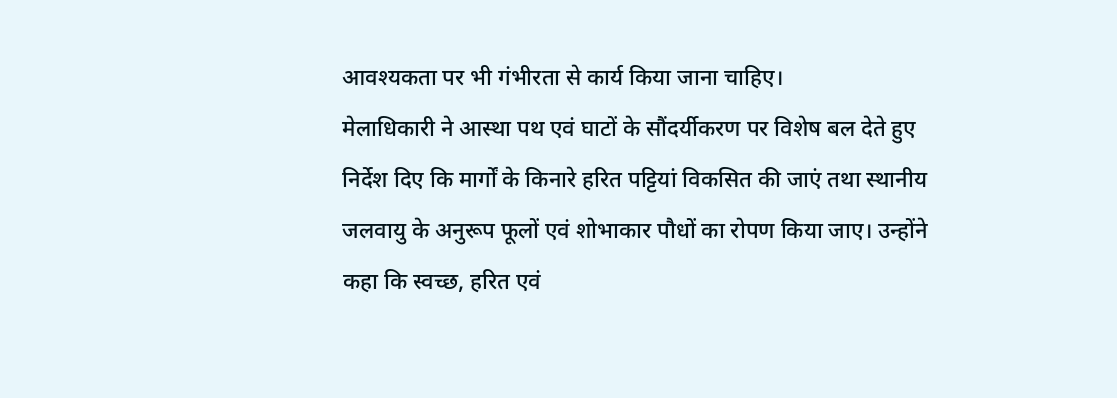आवश्यकता पर भी गंभीरता से कार्य किया जाना चाहिए।
मेलाधिकारी ने आस्था पथ एवं घाटों के सौंदर्यीकरण पर विशेष बल देते हुए निर्देश दिए कि मार्गों के किनारे हरित पट्टियां विकसित की जाएं तथा स्थानीय जलवायु के अनुरूप फूलों एवं शोभाकार पौधों का रोपण किया जाए। उन्होंने कहा कि स्वच्छ, हरित एवं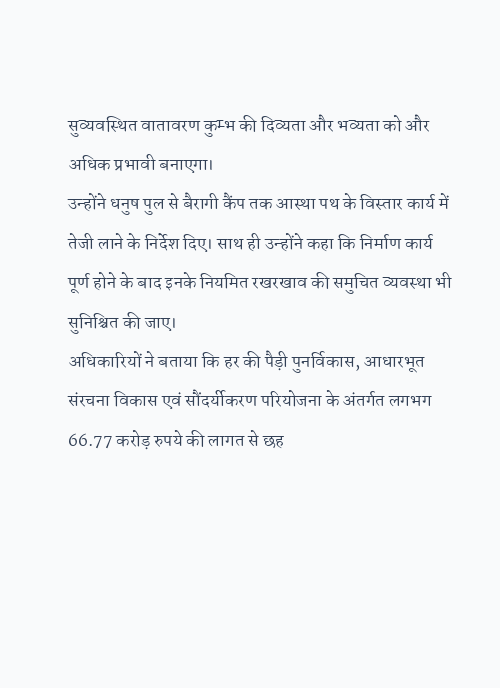सुव्यवस्थित वातावरण कुम्भ की दिव्यता और भव्यता को और अधिक प्रभावी बनाएगा।
उन्होंने धनुष पुल से बैरागी कैंप तक आस्था पथ के विस्तार कार्य में तेजी लाने के निर्देश दिए। साथ ही उन्होंने कहा कि निर्माण कार्य पूर्ण होने के बाद इनके नियमित रखरखाव की समुचित व्यवस्था भी सुनिश्चित की जाए।
अधिकारियों ने बताया कि हर की पैड़ी पुनर्विकास, आधारभूत संरचना विकास एवं सौंदर्यीकरण परियोजना के अंतर्गत लगभग 66.77 करोड़ रुपये की लागत से छह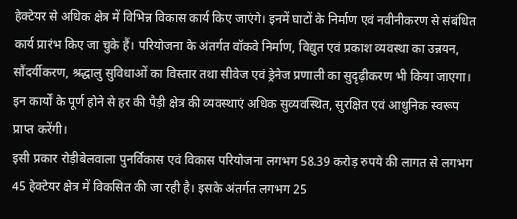हेक्टेयर से अधिक क्षेत्र में विभिन्न विकास कार्य किए जाएंगे। इनमें घाटों के निर्माण एवं नवीनीकरण से संबंधित कार्य प्रारंभ किए जा चुके हैं। परियोजना के अंतर्गत वॉकवे निर्माण, विद्युत एवं प्रकाश व्यवस्था का उन्नयन, सौंदर्यीकरण, श्रद्धालु सुविधाओं का विस्तार तथा सीवेज एवं ड्रेनेज प्रणाली का सुदृढ़ीकरण भी किया जाएगा। इन कार्यों के पूर्ण होने से हर की पैड़ी क्षेत्र की व्यवस्थाएं अधिक सुव्यवस्थित, सुरक्षित एवं आधुनिक स्वरूप प्राप्त करेंगी।
इसी प्रकार रोड़ीबेलवाला पुनर्विकास एवं विकास परियोजना लगभग 58.39 करोड़ रुपये की लागत से लगभग 45 हेक्टेयर क्षेत्र में विकसित की जा रही है। इसके अंतर्गत लगभग 25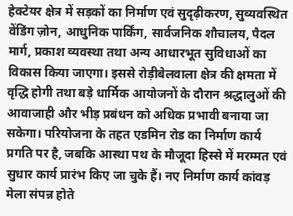हेक्टेयर क्षेत्र में सड़कों का निर्माण एवं सुदृढ़ीकरण, सुव्यवस्थित वेंडिंग ज़ोन, आधुनिक पार्किंग, सार्वजनिक शौचालय, पैदल मार्ग, प्रकाश व्यवस्था तथा अन्य आधारभूत सुविधाओं का विकास किया जाएगा। इससे रोड़ीबेलवाला क्षेत्र की क्षमता में वृद्धि होगी तथा बड़े धार्मिक आयोजनों के दौरान श्रद्धालुओं की आवाजाही और भीड़ प्रबंधन को अधिक प्रभावी बनाया जा सकेगा। परियोजना के तहत एडमिन रोड का निर्माण कार्य प्रगति पर है, जबकि आस्था पथ के मौजूदा हिस्से में मरम्मत एवं सुधार कार्य प्रारंभ किए जा चुके हैं। नए निर्माण कार्य कांवड़ मेला संपन्न होते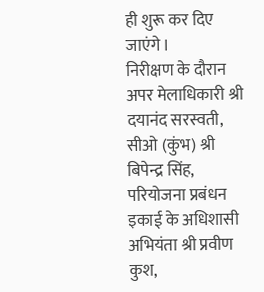ही शुरू कर दिए जाएंगे।
निरीक्षण के दौरान अपर मेलाधिकारी श्री दयानंद सरस्वती, सीओ (कुंभ) श्री बिपेन्द्र सिंह, परियोजना प्रबंधन इकाई के अधिशासी अभियंता श्री प्रवीण कुश,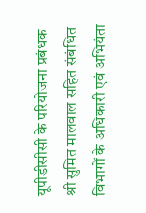यूपीडीसीसी के परियोजना प्रबंधक श्री सुमित मालवाल सहित संबंधित विभागों के अधिकारी एवं अभियंता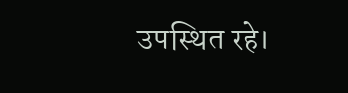उपस्थित रहे।